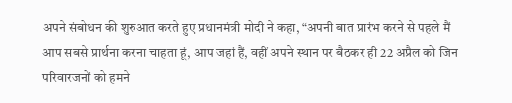अपने संबोधन की शुरुआत करते हुए प्रधानमंत्री मोदी ने कहा, “अपनी बात प्रारंभ करने से पहले मैं आप सबसे प्रार्थना करना चाहता हूं, आप जहां हैं, वहीं अपने स्थान पर बैठकर ही 22 अप्रैल को जिन परिवारजनों को हमने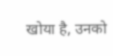खोया है, उनको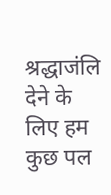श्रद्धाजंलि देने के लिए हम कुछ पल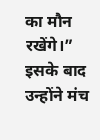का मौन रखेंगे।” इसके बाद उन्होंने मंच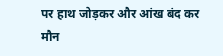पर हाथ जोड़कर और आंख बंद कर मौन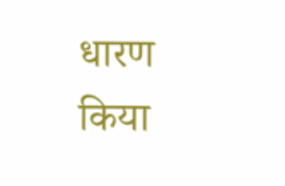धारण किया